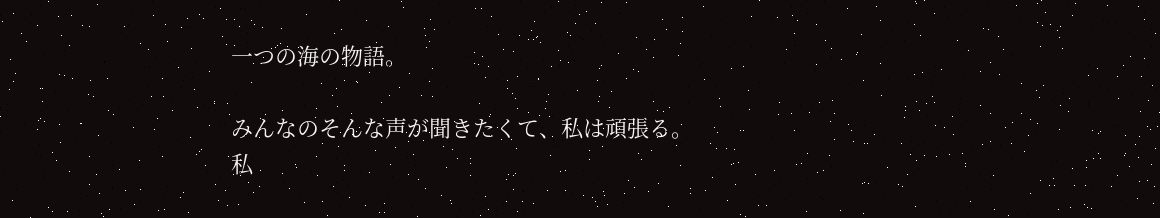一つの海の物語。

みんなのそんな声が聞きたくて、私は頑張る。
私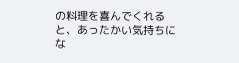の料理を喜んでくれると、あったかい気持ちにな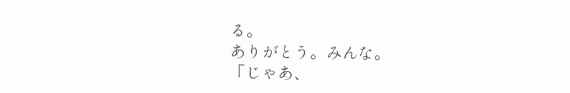る。
ありがとう。みんな。
「じゃあ、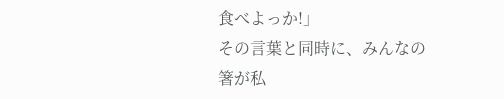食べよっか!」
その言葉と同時に、みんなの箸が私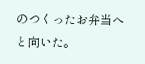のつくったお弁当へと向いた。